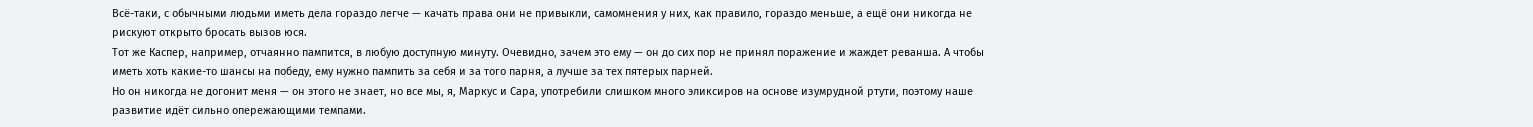Всё-таки, с обычными людьми иметь дела гораздо легче — качать права они не привыкли, самомнения у них, как правило, гораздо меньше, а ещё они никогда не рискуют открыто бросать вызов юся.
Тот же Каспер, например, отчаянно пампится, в любую доступную минуту. Очевидно, зачем это ему — он до сих пор не принял поражение и жаждет реванша. А чтобы иметь хоть какие-то шансы на победу, ему нужно пампить за себя и за того парня, а лучше за тех пятерых парней.
Но он никогда не догонит меня — он этого не знает, но все мы, я, Маркус и Сара, употребили слишком много эликсиров на основе изумрудной ртути, поэтому наше развитие идёт сильно опережающими темпами.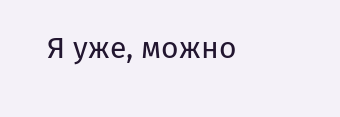Я уже, можно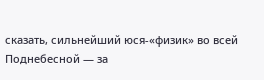сказать, сильнейший юся-«физик» во всей Поднебесной — за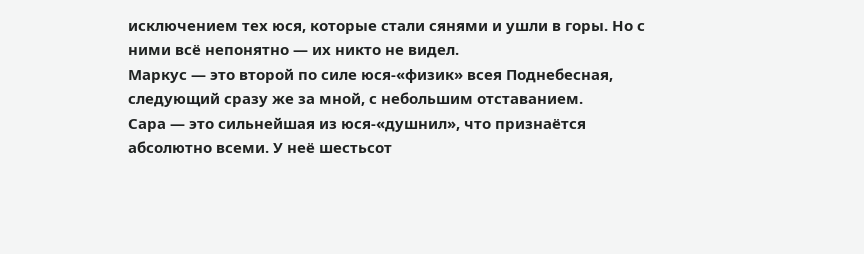исключением тех юся, которые стали сянями и ушли в горы. Но с ними всё непонятно — их никто не видел.
Маркус — это второй по силе юся-«физик» всея Поднебесная, следующий сразу же за мной, с небольшим отставанием.
Сара — это сильнейшая из юся-«душнил», что признаётся абсолютно всеми. У неё шестьсот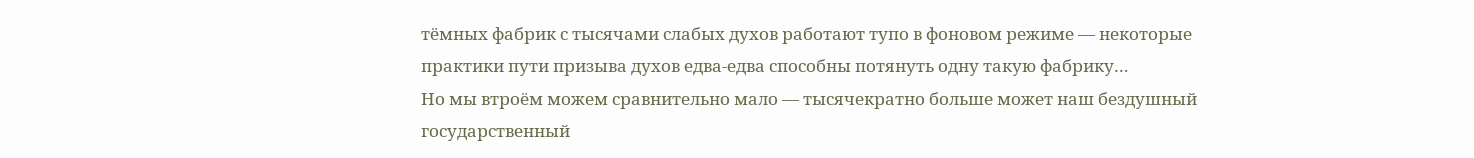тёмных фабрик с тысячами слабых духов работают тупо в фоновом режиме — некоторые практики пути призыва духов едва-едва способны потянуть одну такую фабрику…
Но мы втроём можем сравнительно мало — тысячекратно больше может наш бездушный государственный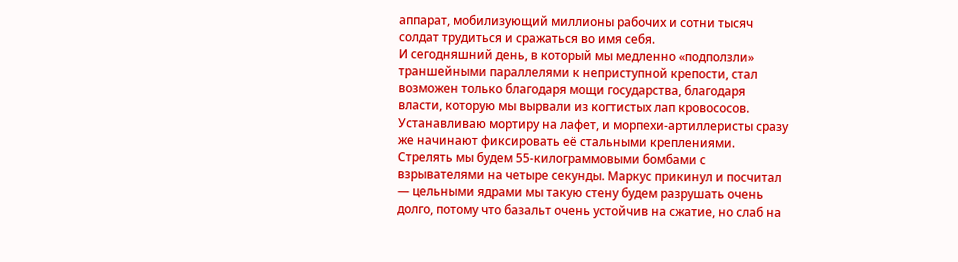аппарат, мобилизующий миллионы рабочих и сотни тысяч солдат трудиться и сражаться во имя себя.
И сегодняшний день, в который мы медленно «подползли» траншейными параллелями к неприступной крепости, стал возможен только благодаря мощи государства, благодаря власти, которую мы вырвали из когтистых лап кровососов.
Устанавливаю мортиру на лафет, и морпехи-артиллеристы сразу же начинают фиксировать её стальными креплениями.
Стрелять мы будем 55-килограммовыми бомбами с взрывателями на четыре секунды. Маркус прикинул и посчитал — цельными ядрами мы такую стену будем разрушать очень долго, потому что базальт очень устойчив на сжатие, но слаб на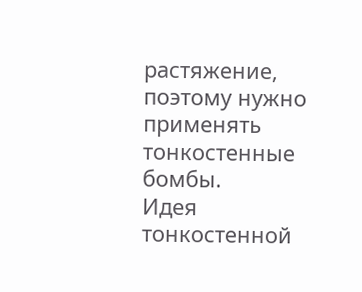растяжение, поэтому нужно применять тонкостенные бомбы.
Идея тонкостенной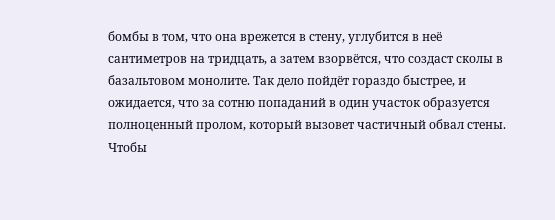бомбы в том, что она врежется в стену, углубится в неё сантиметров на тридцать, а затем взорвётся, что создаст сколы в базальтовом монолите. Так дело пойдёт гораздо быстрее, и ожидается, что за сотню попаданий в один участок образуется полноценный пролом, который вызовет частичный обвал стены.
Чтобы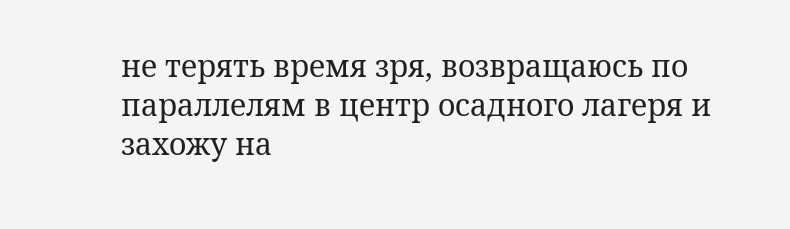не терять время зря, возвращаюсь по параллелям в центр осадного лагеря и захожу на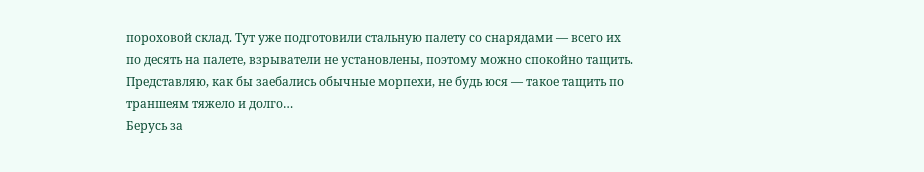пороховой склад. Тут уже подготовили стальную палету со снарядами — всего их по десять на палете, взрыватели не установлены, поэтому можно спокойно тащить.
Представляю, как бы заебались обычные морпехи, не будь юся — такое тащить по траншеям тяжело и долго…
Берусь за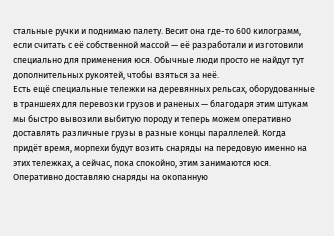стальные ручки и поднимаю палету. Весит она где-то 600 килограмм, если считать с её собственной массой — её разработали и изготовили специально для применения юся. Обычные люди просто не найдут тут дополнительных рукоятей, чтобы взяться за неё.
Есть ещё специальные тележки на деревянных рельсах, оборудованные в траншеях для перевозки грузов и раненых — благодаря этим штукам мы быстро вывозили выбитую породу и теперь можем оперативно доставлять различные грузы в разные концы параллелей. Когда придёт время, морпехи будут возить снаряды на передовую именно на этих тележках, а сейчас, пока спокойно, этим занимаются юся.
Оперативно доставляю снаряды на окопанную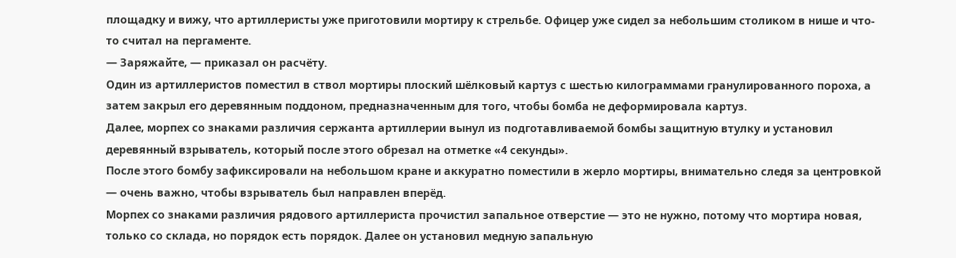площадку и вижу, что артиллеристы уже приготовили мортиру к стрельбе. Офицер уже сидел за небольшим столиком в нише и что-то считал на пергаменте.
— Заряжайте, — приказал он расчёту.
Один из артиллеристов поместил в ствол мортиры плоский шёлковый картуз с шестью килограммами гранулированного пороха, а затем закрыл его деревянным поддоном, предназначенным для того, чтобы бомба не деформировала картуз.
Далее, морпех со знаками различия сержанта артиллерии вынул из подготавливаемой бомбы защитную втулку и установил деревянный взрыватель, который после этого обрезал на отметке «4 секунды».
После этого бомбу зафиксировали на небольшом кране и аккуратно поместили в жерло мортиры, внимательно следя за центровкой — очень важно, чтобы взрыватель был направлен вперёд.
Морпех со знаками различия рядового артиллериста прочистил запальное отверстие — это не нужно, потому что мортира новая, только со склада, но порядок есть порядок. Далее он установил медную запальную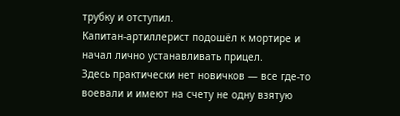трубку и отступил.
Капитан-артиллерист подошёл к мортире и начал лично устанавливать прицел.
Здесь практически нет новичков — все где-то воевали и имеют на счету не одну взятую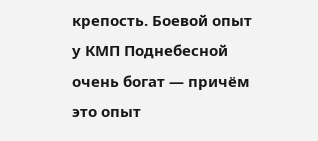крепость. Боевой опыт у КМП Поднебесной очень богат — причём это опыт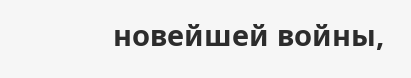новейшей войны,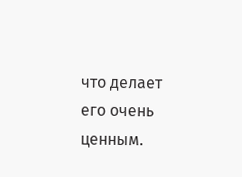что делает его очень ценным.